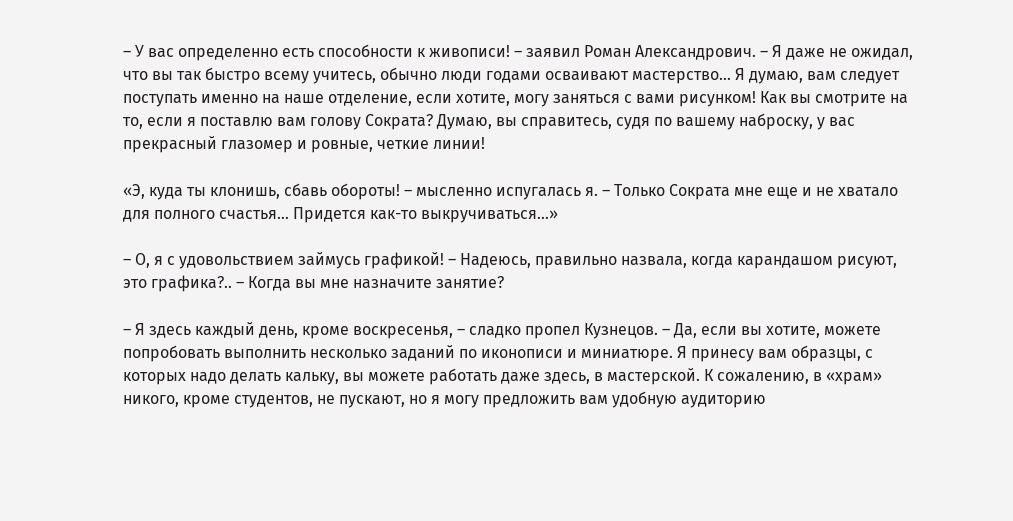– У вас определенно есть способности к живописи! – заявил Роман Александрович. – Я даже не ожидал, что вы так быстро всему учитесь, обычно люди годами осваивают мастерство… Я думаю, вам следует поступать именно на наше отделение, если хотите, могу заняться с вами рисунком! Как вы смотрите на то, если я поставлю вам голову Сократа? Думаю, вы справитесь, судя по вашему наброску, у вас прекрасный глазомер и ровные, четкие линии!

«Э, куда ты клонишь, сбавь обороты! – мысленно испугалась я. – Только Сократа мне еще и не хватало для полного счастья… Придется как-то выкручиваться…»

– О, я с удовольствием займусь графикой! – Надеюсь, правильно назвала, когда карандашом рисуют, это графика?.. – Когда вы мне назначите занятие?

– Я здесь каждый день, кроме воскресенья, – сладко пропел Кузнецов. – Да, если вы хотите, можете попробовать выполнить несколько заданий по иконописи и миниатюре. Я принесу вам образцы, с которых надо делать кальку, вы можете работать даже здесь, в мастерской. К сожалению, в «храм» никого, кроме студентов, не пускают, но я могу предложить вам удобную аудиторию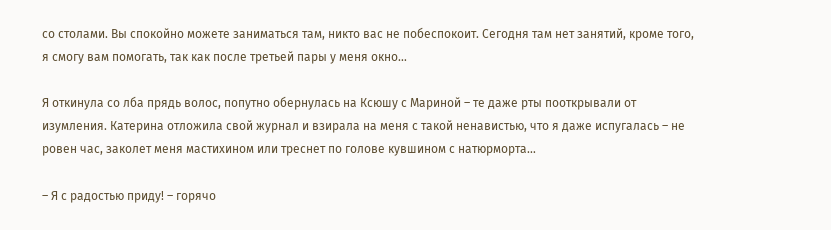со столами. Вы спокойно можете заниматься там, никто вас не побеспокоит. Сегодня там нет занятий, кроме того, я смогу вам помогать, так как после третьей пары у меня окно…

Я откинула со лба прядь волос, попутно обернулась на Ксюшу с Мариной – те даже рты пооткрывали от изумления. Катерина отложила свой журнал и взирала на меня с такой ненавистью, что я даже испугалась – не ровен час, заколет меня мастихином или треснет по голове кувшином с натюрморта…

– Я с радостью приду! – горячо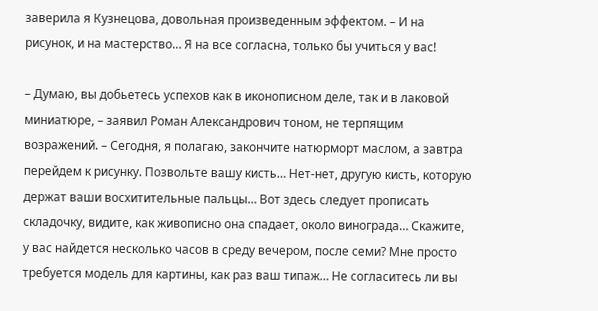заверила я Кузнецова, довольная произведенным эффектом. – И на рисунок, и на мастерство… Я на все согласна, только бы учиться у вас!

– Думаю, вы добьетесь успехов как в иконописном деле, так и в лаковой миниатюре, – заявил Роман Александрович тоном, не терпящим возражений. – Сегодня, я полагаю, закончите натюрморт маслом, а завтра перейдем к рисунку. Позвольте вашу кисть… Нет-нет, другую кисть, которую держат ваши восхитительные пальцы… Вот здесь следует прописать складочку, видите, как живописно она спадает, около винограда… Скажите, у вас найдется несколько часов в среду вечером, после семи? Мне просто требуется модель для картины, как раз ваш типаж… Не согласитесь ли вы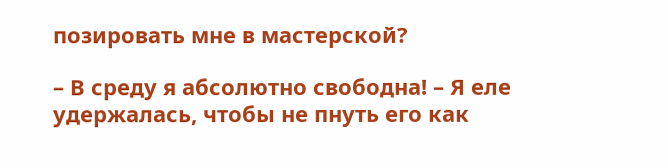позировать мне в мастерской?

– В среду я абсолютно свободна! – Я еле удержалась, чтобы не пнуть его как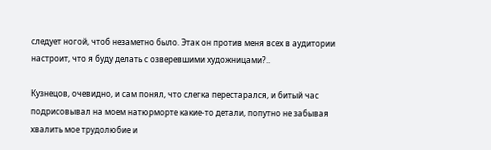следует ногой, чтоб незаметно было. Этак он против меня всех в аудитории настроит, что я буду делать с озверевшими художницами?..

Кузнецов, очевидно, и сам понял, что слегка перестарался, и битый час подрисовывал на моем натюрморте какие-то детали, попутно не забывая хвалить мое трудолюбие и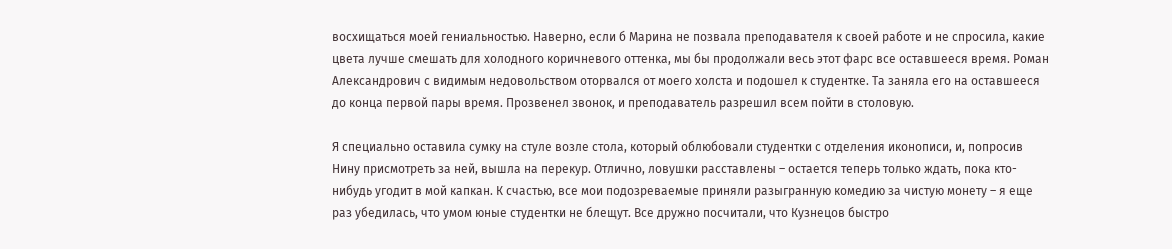восхищаться моей гениальностью. Наверно, если б Марина не позвала преподавателя к своей работе и не спросила, какие цвета лучше смешать для холодного коричневого оттенка, мы бы продолжали весь этот фарс все оставшееся время. Роман Александрович с видимым недовольством оторвался от моего холста и подошел к студентке. Та заняла его на оставшееся до конца первой пары время. Прозвенел звонок, и преподаватель разрешил всем пойти в столовую.

Я специально оставила сумку на стуле возле стола, который облюбовали студентки с отделения иконописи, и, попросив Нину присмотреть за ней, вышла на перекур. Отлично, ловушки расставлены – остается теперь только ждать, пока кто-нибудь угодит в мой капкан. К счастью, все мои подозреваемые приняли разыгранную комедию за чистую монету – я еще раз убедилась, что умом юные студентки не блещут. Все дружно посчитали, что Кузнецов быстро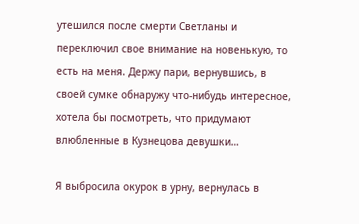утешился после смерти Светланы и переключил свое внимание на новенькую, то есть на меня. Держу пари, вернувшись, в своей сумке обнаружу что-нибудь интересное, хотела бы посмотреть, что придумают влюбленные в Кузнецова девушки…

Я выбросила окурок в урну, вернулась в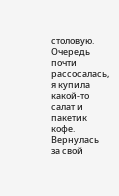столовую. Очередь почти рассосалась, я купила какой-то салат и пакетик кофе. Вернулась за свой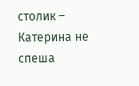столик – Катерина не спеша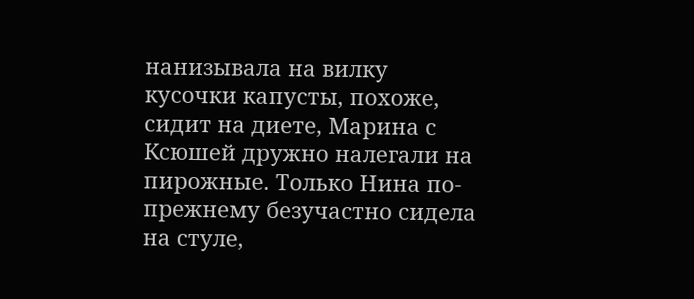нанизывала на вилку кусочки капусты, похоже, сидит на диете, Марина с Ксюшей дружно налегали на пирожные. Только Нина по-прежнему безучастно сидела на стуле,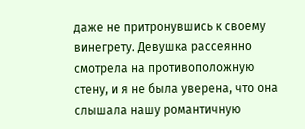даже не притронувшись к своему винегрету. Девушка рассеянно смотрела на противоположную стену, и я не была уверена, что она слышала нашу романтичную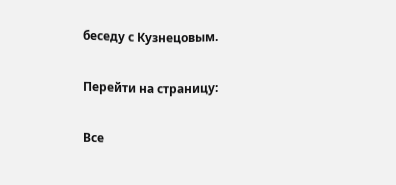беседу с Кузнецовым.

Перейти на страницу:

Все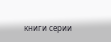книги серии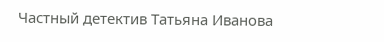Частный детектив Татьяна Иванова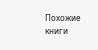Похожие книги